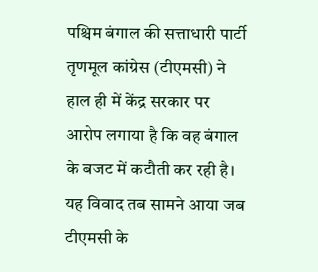पश्चिम बंगाल की सत्ताधारी पार्टी तृणमूल कांग्रेस (टीएमसी) ने हाल ही में केंद्र सरकार पर आरोप लगाया है कि वह बंगाल के बजट में कटौती कर रही है। यह विवाद तब सामने आया जब टीएमसी के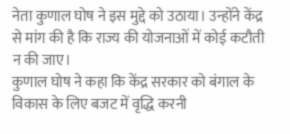नेता कुणाल घोष ने इस मुद्दे को उठाया। उन्होंने केंद्र से मांग की है कि राज्य की योजनाओं में कोई कटौती न की जाए।
कुणाल घोष ने कहा कि केंद्र सरकार को बंगाल के विकास के लिए बजट में वृद्धि करनी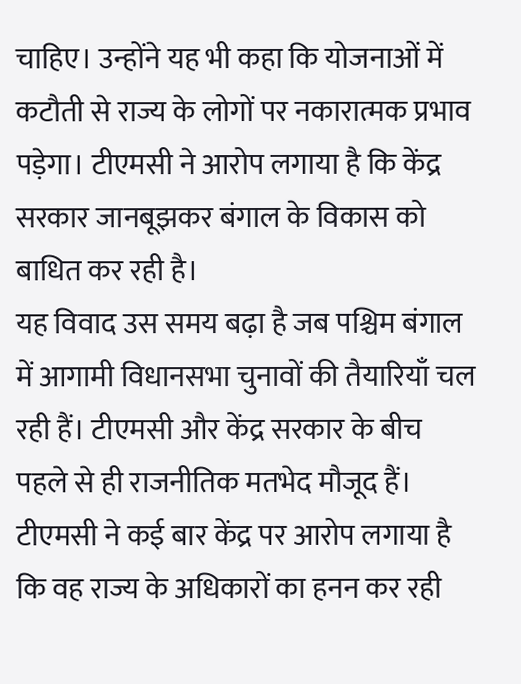चाहिए। उन्होंने यह भी कहा कि योजनाओं में कटौती से राज्य के लोगों पर नकारात्मक प्रभाव पड़ेगा। टीएमसी ने आरोप लगाया है कि केंद्र सरकार जानबूझकर बंगाल के विकास को बाधित कर रही है।
यह विवाद उस समय बढ़ा है जब पश्चिम बंगाल में आगामी विधानसभा चुनावों की तैयारियाँ चल रही हैं। टीएमसी और केंद्र सरकार के बीच पहले से ही राजनीतिक मतभेद मौजूद हैं। टीएमसी ने कई बार केंद्र पर आरोप लगाया है कि वह राज्य के अधिकारों का हनन कर रही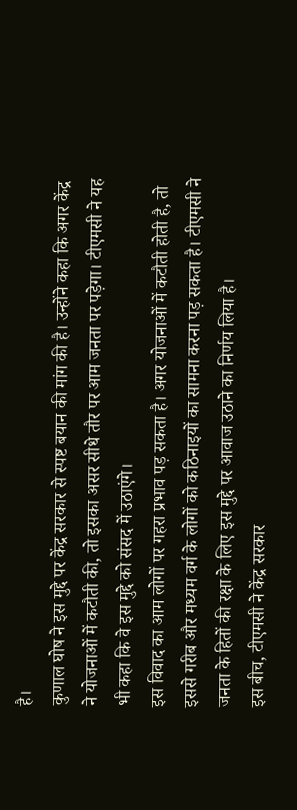है।
कुणाल घोष ने इस मुद्दे पर केंद्र सरकार से स्पष्ट बयान की मांग की है। उन्होंने कहा कि अगर केंद्र ने योजनाओं में कटौती की, तो इसका असर सीधे तौर पर आम जनता पर पड़ेगा। टीएमसी ने यह भी कहा कि वे इस मुद्दे को संसद में उठाएंगे।
इस विवाद का आम लोगों पर गहरा प्रभाव पड़ सकता है। अगर योजनाओं में कटौती होती है, तो इससे गरीब और मध्यम वर्ग के लोगों को कठिनाइयों का सामना करना पड़ सकता है। टीएमसी ने जनता के हितों की रक्षा के लिए इस मुद्दे पर आवाज उठाने का निर्णय लिया है।
इस बीच, टीएमसी ने केंद्र सरकार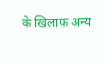के खिलाफ अन्य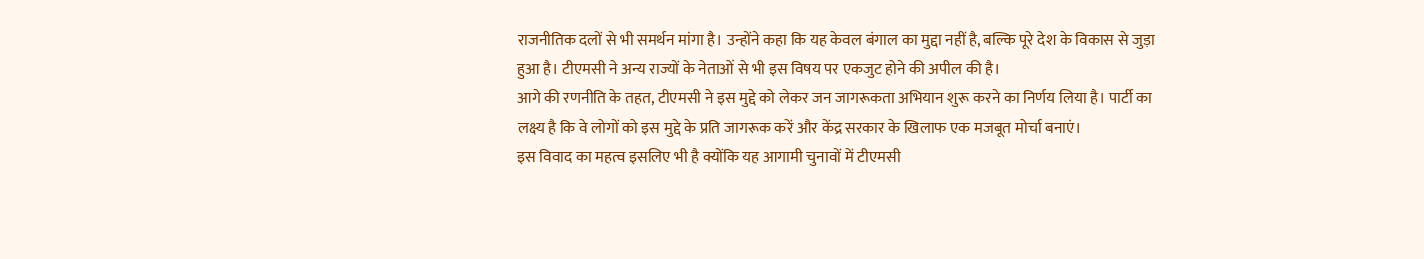राजनीतिक दलों से भी समर्थन मांगा है। उन्होंने कहा कि यह केवल बंगाल का मुद्दा नहीं है, बल्कि पूरे देश के विकास से जुड़ा हुआ है। टीएमसी ने अन्य राज्यों के नेताओं से भी इस विषय पर एकजुट होने की अपील की है।
आगे की रणनीति के तहत, टीएमसी ने इस मुद्दे को लेकर जन जागरूकता अभियान शुरू करने का निर्णय लिया है। पार्टी का लक्ष्य है कि वे लोगों को इस मुद्दे के प्रति जागरूक करें और केंद्र सरकार के खिलाफ एक मजबूत मोर्चा बनाएं।
इस विवाद का महत्व इसलिए भी है क्योंकि यह आगामी चुनावों में टीएमसी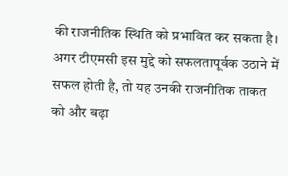की राजनीतिक स्थिति को प्रभावित कर सकता है। अगर टीएमसी इस मुद्दे को सफलतापूर्वक उठाने में सफल होती है, तो यह उनकी राजनीतिक ताकत को और बढ़ा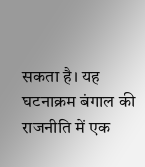सकता है। यह घटनाक्रम बंगाल की राजनीति में एक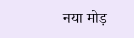नया मोड़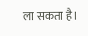ला सकता है।